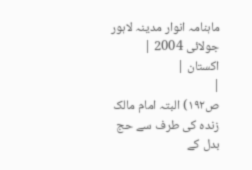ماہنامہ انوار مدینہ لاہور جولائی 2004 |
اكستان |
|
ص١٩٢) البتہ امام مالک زندہ کی طرف سے حج بدل کے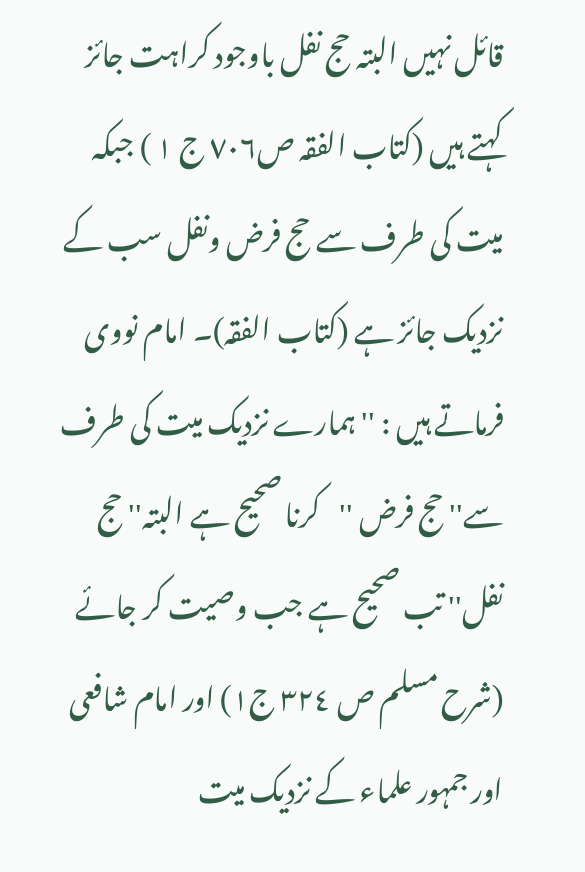قائل نہیں البتہ حج نفل باوجود کراہت جائز کہتے ہیں (کتاب الفقہ ص٧٠٦ ج ١ ) جبکہ میت کی طرف سے حج فرض ونفل سب کے نزدیک جائز ہے (کتاب الفقہ)۔ امام نووی فرماتے ہیں : ''ہمارے نزدیک میت کی طرف سے'' حج فرض ''کرنا صحیح ہے البتہ'' حج نفل'' تب صحیح ہے جب وصیت کر جائے (شرح مسلم ص ٣٢٤ ج١) اور امام شافعی اور جمہور علماء کے نزدیک میت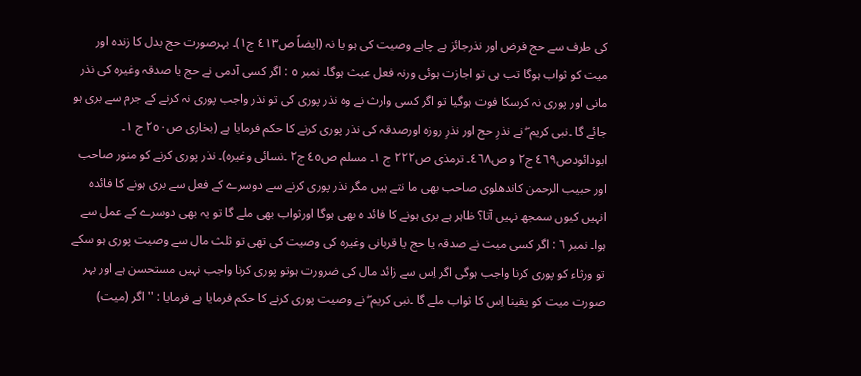کی طرف سے حج فرض اور نذرجائز ہے چاہے وصیت کی ہو یا نہ (ایضاً ص٤١٣ ج١)۔ بہرصورت حج بدل کا زندہ اور میت کو ثواب ہوگا تب ہی تو اجازت ہوئی ورنہ فعل عبث ہوگا۔ نمبر ٥ : اگر کسی آدمی نے حج یا صدقہ وغیرہ کی نذر مانی اور پوری نہ کرسکا فوت ہوگیا تو اگر کسی وارث نے وہ نذر پوری کی تو نذر واجب پوری نہ کرنے کے جرم سے بری ہو جائے گا ۔نبی کریم ۖ نے نذرِ حج اور نذرِ روزہ اورصدقہ کی نذر پوری کرنے کا حکم فرمایا ہے (بخاری ص٢٥٠ ج ١۔ ابودائودص٤٦٩ ج٢ و ص٤٦٨۔ ترمذی ص٢٢٢ ج ١۔ مسلم ص٤٥ ج٢ ۔نسائی وغیرہ)۔ نذر پوری کرنے کو منور صاحب اور حبیب الرحمن کاندھلوی صاحب بھی ما نتے ہیں مگر نذر پوری کرنے سے دوسرے کے فعل سے بری ہونے کا فائدہ انہیں کیوں سمجھ نہیں آتا؟ ظاہر ہے بری ہونے کا فائد ہ بھی ہوگا اورثواب بھی ملے گا تو یہ بھی دوسرے کے عمل سے ہوا۔ نمبر ٦ : اگر کسی میت نے صدقہ یا حج یا قربانی وغیرہ کی وصیت کی تھی تو ثلث مال سے وصیت پوری ہو سکے تو ورثاء کو پوری کرنا واجب ہوگی اگر اِس سے زائد مال کی ضرورت ہوتو پوری کرنا واجب نہیں مستحسن ہے اور بہر صورت میت کو یقینا اِس کا ثواب ملے گا ۔نبی کریم ۖ نے وصیت پوری کرنے کا حکم فرمایا ہے فرمایا : '' اگر (میت)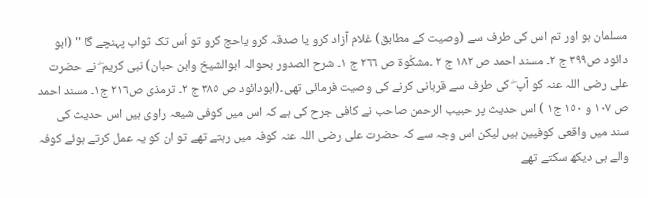مسلمان ہو اور تم اس کی طرف سے (وصیت کے مطابق) غلام آزاد کرو یا صدقہ کرو یاحج کرو تو اُس تک ثواب پہنچے گا '' (ابو دائود ص٣٩٩ ج ٢۔ مسند احمد ص ١٨٢ ج ٢ ۔مشکٰوة ص ٢٦٦ ج ١۔ شرح الصدور بحوالہ ابوالشیخ وابن حبان) نبی کریم ۖ نے حضرت علی رضی اللہ عنہ کو آپ ۖ کی طرف سے قربانی کرنے کی وصیت فرمائی تھی۔(ابودائود ص ٣٨٥ ج ٢۔ ترمذی ص٢١٦ ج١۔ مسند احمد ص ١٠٧ و ١٥٠ ج١ ) اس حدیث پر حبیب الرحمن صاحب نے کافی جرح کی ہے کہ اس میں کوفی شیعہ راوی ہیں اس حدیث کی سند میں واقعی کوفیین ہیں لیکن اس وجہ سے کہ حضرت علی رضی اللہ عنہ کوفہ میں رہتے تھے تو ان کو یہ عمل کرتے ہوئے کوفہ والے ہی دیکھ سکتے تھے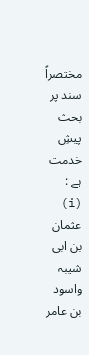مختصراً سند پر بحث پیشِ خدمت ہے : (i) عثمان بن ابی شیبہ واسود بن عامر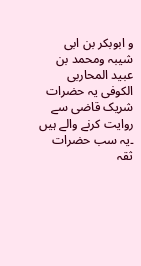و ابوبکر بن ابی شیبہ ومحمد بن عبید المحاربی الکوفی یہ حضرات شریک قاضی سے روایت کرنے والے ہیں ۔یہ سب حضرات ثقہ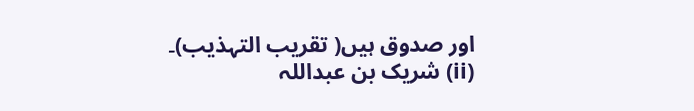اور صدوق ہیں( تقریب التہذیب)۔ (ii) شریک بن عبداللہ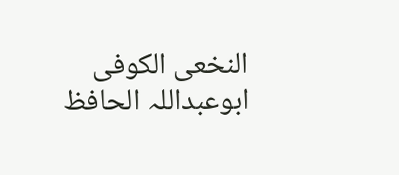النخعی الکوفی ابوعبداللہ الحافظ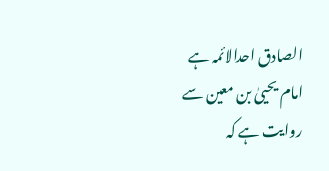الصادق احدالائمہ ہے امام یحییٰ بن معین سے روایت ہے کہ